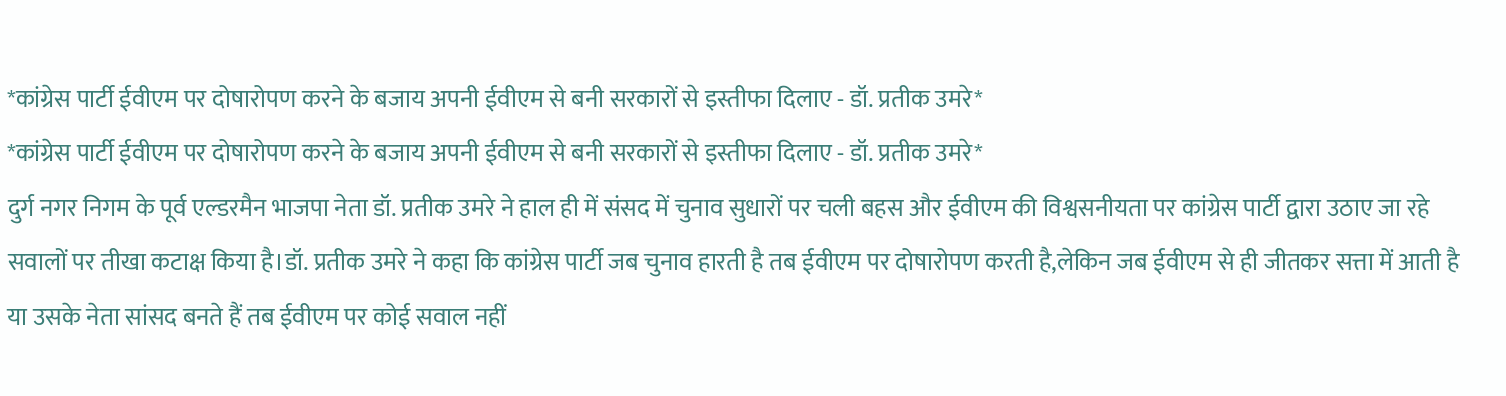*कांग्रेस पार्टी ईवीएम पर दोषारोपण करने के बजाय अपनी ईवीएम से बनी सरकारों से इस्तीफा दिलाए - डॉ. प्रतीक उमरे*
*कांग्रेस पार्टी ईवीएम पर दोषारोपण करने के बजाय अपनी ईवीएम से बनी सरकारों से इस्तीफा दिलाए - डॉ. प्रतीक उमरे*
दुर्ग नगर निगम के पूर्व एल्डरमैन भाजपा नेता डॉ. प्रतीक उमरे ने हाल ही में संसद में चुनाव सुधारों पर चली बहस और ईवीएम की विश्वसनीयता पर कांग्रेस पार्टी द्वारा उठाए जा रहे सवालों पर तीखा कटाक्ष किया है।डॉ. प्रतीक उमरे ने कहा कि कांग्रेस पार्टी जब चुनाव हारती है तब ईवीएम पर दोषारोपण करती है,लेकिन जब ईवीएम से ही जीतकर सत्ता में आती है या उसके नेता सांसद बनते हैं तब ईवीएम पर कोई सवाल नहीं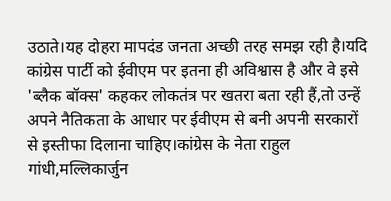उठाते।यह दोहरा मापदंड जनता अच्छी तरह समझ रही है।यदि कांग्रेस पार्टी को ईवीएम पर इतना ही अविश्वास है और वे इसे 'ब्लैक बॉक्स' कहकर लोकतंत्र पर खतरा बता रही हैं,तो उन्हें अपने नैतिकता के आधार पर ईवीएम से बनी अपनी सरकारों से इस्तीफा दिलाना चाहिए।कांग्रेस के नेता राहुल गांधी,मल्लिकार्जुन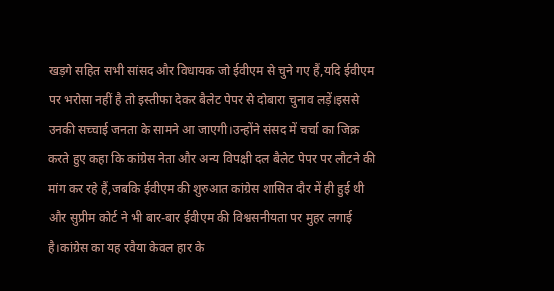खड़गे सहित सभी सांसद और विधायक जो ईवीएम से चुने गए हैं,यदि ईवीएम पर भरोसा नहीं है तो इस्तीफा देकर बैलेट पेपर से दोबारा चुनाव लड़ें।इससे उनकी सच्चाई जनता के सामने आ जाएगी।उन्होंने संसद में चर्चा का जिक्र करते हुए कहा कि कांग्रेस नेता और अन्य विपक्षी दल बैलेट पेपर पर लौटने की मांग कर रहे हैं,जबकि ईवीएम की शुरुआत कांग्रेस शासित दौर में ही हुई थी और सुप्रीम कोर्ट ने भी बार-बार ईवीएम की विश्वसनीयता पर मुहर लगाई है।कांग्रेस का यह रवैया केवल हार के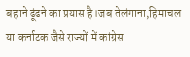बहाने ढूंढने का प्रयास है।जब तेलंगाना,हिमाचल या कर्नाटक जैसे राज्यों में कांग्रेस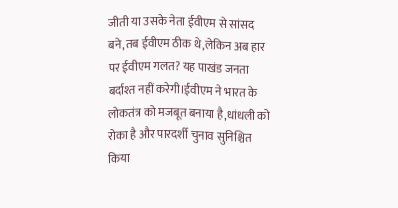जीती या उसके नेता ईवीएम से सांसद बने,तब ईवीएम ठीक थे,लेकिन अब हार पर ईवीएम गलत? यह पाखंड जनता बर्दाश्त नहीं करेगी।ईवीएम ने भारत के लोकतंत्र को मजबूत बनाया है,धांधली को रोका है और पारदर्शी चुनाव सुनिश्चित किया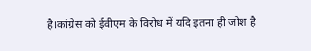है।कांग्रेस को ईवीएम के विरोध में यदि इतना ही जोश है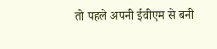तो पहले अपनी ईवीएम से बनी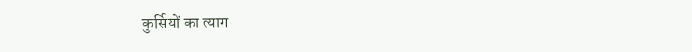कुर्सियों का त्याग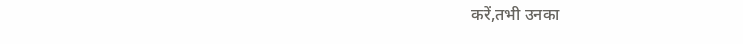करें,तभी उनका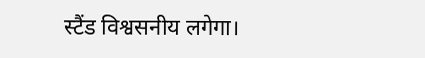स्टैंड विश्वसनीय लगेगा।